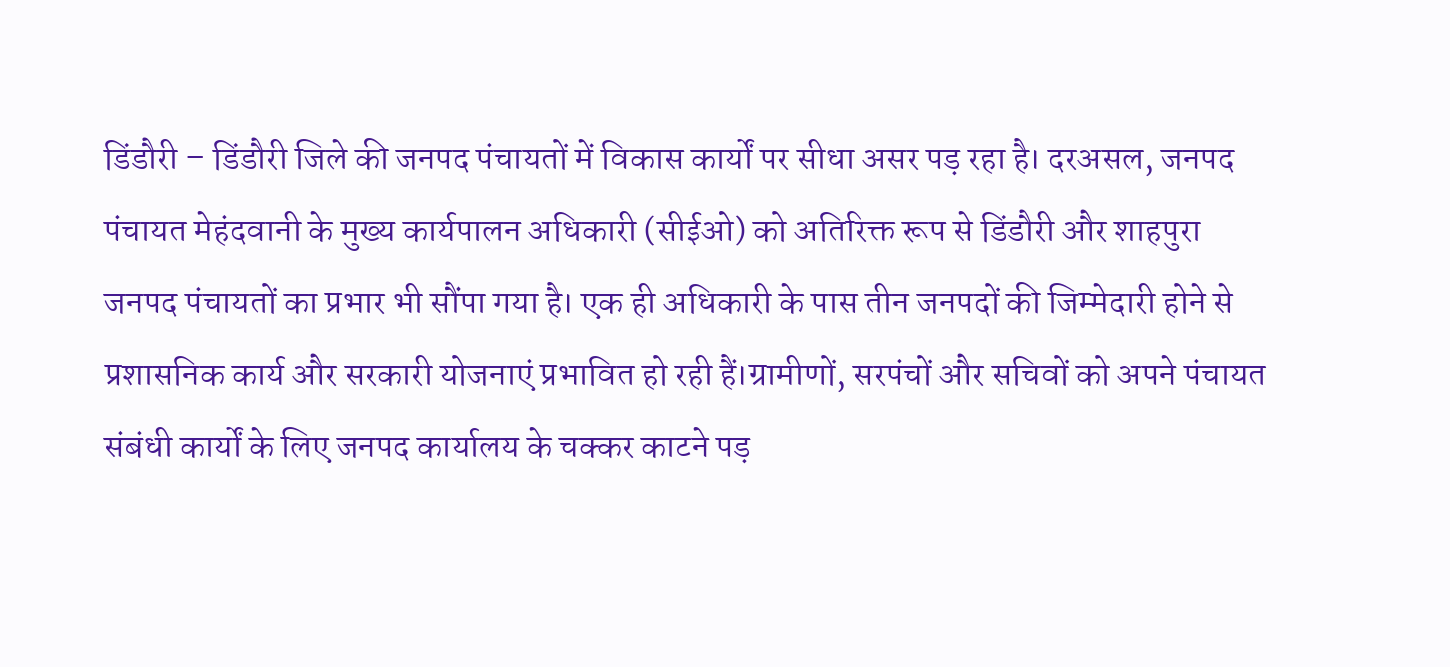डिंडौरी – डिंडौरी जिले की जनपद पंचायतों में विकास कार्यों पर सीधा असर पड़ रहा है। दरअसल, जनपद पंचायत मेहंदवानी के मुख्य कार्यपालन अधिकारी (सीईओ) को अतिरिक्त रूप से डिंडौरी और शाहपुरा जनपद पंचायतों का प्रभार भी सौंपा गया है। एक ही अधिकारी के पास तीन जनपदों की जिम्मेदारी होने से प्रशासनिक कार्य और सरकारी योजनाएं प्रभावित हो रही हैं।ग्रामीणों, सरपंचों और सचिवों को अपने पंचायत संबंधी कार्यों के लिए जनपद कार्यालय के चक्कर काटने पड़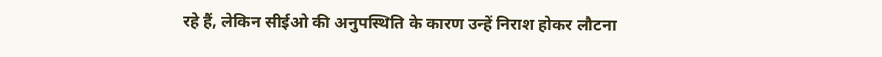रहे हैं, लेकिन सीईओ की अनुपस्थिति के कारण उन्हें निराश होकर लौटना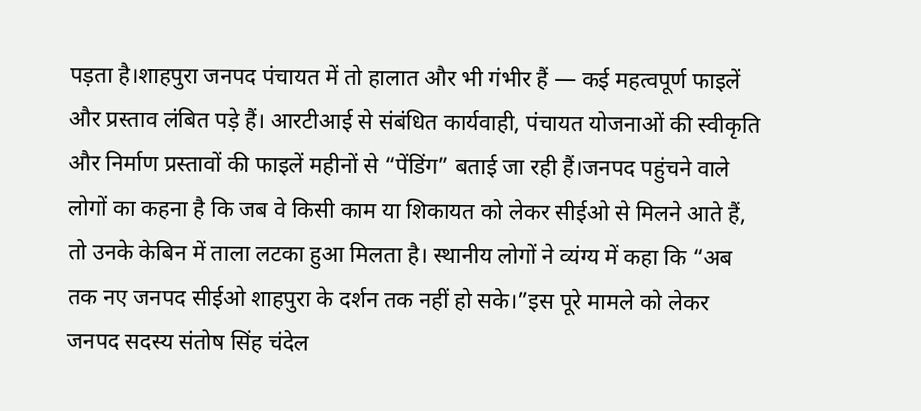पड़ता है।शाहपुरा जनपद पंचायत में तो हालात और भी गंभीर हैं — कई महत्वपूर्ण फाइलें और प्रस्ताव लंबित पड़े हैं। आरटीआई से संबंधित कार्यवाही, पंचायत योजनाओं की स्वीकृति और निर्माण प्रस्तावों की फाइलें महीनों से “पेंडिंग” बताई जा रही हैं।जनपद पहुंचने वाले लोगों का कहना है कि जब वे किसी काम या शिकायत को लेकर सीईओ से मिलने आते हैं, तो उनके केबिन में ताला लटका हुआ मिलता है। स्थानीय लोगों ने व्यंग्य में कहा कि “अब तक नए जनपद सीईओ शाहपुरा के दर्शन तक नहीं हो सके।”इस पूरे मामले को लेकर जनपद सदस्य संतोष सिंह चंदेल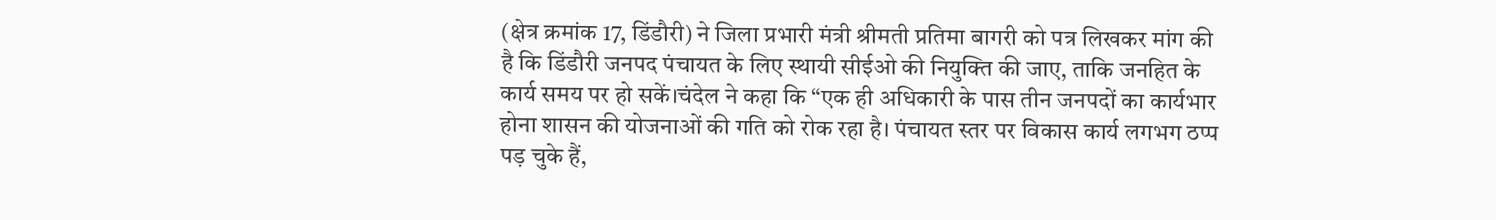(क्षेत्र क्रमांक 17, डिंडौरी) ने जिला प्रभारी मंत्री श्रीमती प्रतिमा बागरी को पत्र लिखकर मांग की है कि डिंडौरी जनपद पंचायत के लिए स्थायी सीईओ की नियुक्ति की जाए, ताकि जनहित के कार्य समय पर हो सकें।चंदेल ने कहा कि “एक ही अधिकारी के पास तीन जनपदों का कार्यभार होना शासन की योजनाओं की गति को रोक रहा है। पंचायत स्तर पर विकास कार्य लगभग ठप्प पड़ चुके हैं,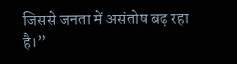जिससे जनता में असंतोष बढ़ रहा है।”